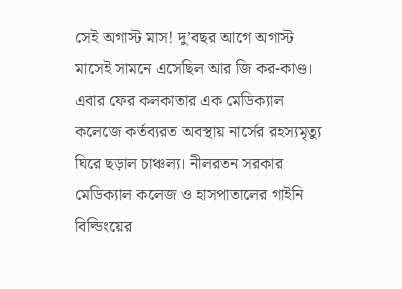সেই অগাস্ট মাস! দু’বছর আগে অগাস্ট মাসেই সামনে এসেছিল আর জি কর-কাণ্ড। এবার ফের কলকাতার এক মেডিক্যাল কলেজে কর্তব্যরত অবস্থায় নার্সের রহস্যমৃত্যু ঘিরে ছড়াল চাঞ্চল্য। নীলরতন সরকার মেডিক্যাল কলেজ ও হাসপাতালের গাইনি বিল্ডিংয়ের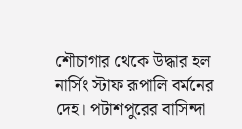শৌচাগার থেকে উদ্ধার হল নার্সিং স্টাফ রূপালি বর্মনের দেহ। পটাশপুরের বাসিন্দা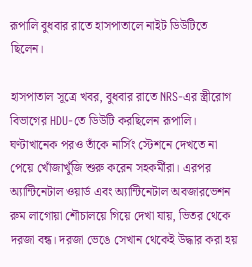রূপালি বুধবার রাতে হাসপাতালে নাইট ডিউটিতে ছিলেন।

হাসপাতাল সূত্রে খবর, বুধবার রাতে NRS-এর স্ত্রীরোগ বিভাগের HDU-তে ডিউটি করছিলেন রূপালি। ঘণ্টাখানেক পরও তাঁকে নার্সিং স্টেশনে দেখতে না পেয়ে খোঁজাখুঁজি শুরু করেন সহকর্মীরা। এরপর অ্যান্টিনেটাল ওয়ার্ড এবং অ্যান্টিনেটাল অবজারভেশন রুম লাগোয়া শৌচালয়ে গিয়ে দেখা যায়, ভিতর থেকে দরজা বন্ধ। দরজা ভেঙে সেখান থেকেই উদ্ধার করা হয়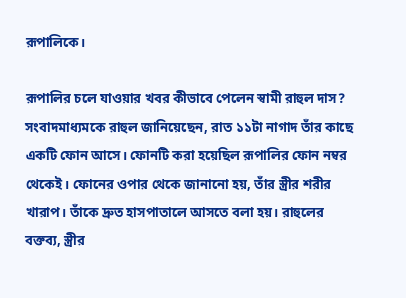রূপালিকে।

রূপালির চলে যাওয়ার খবর কীভাবে পেলেন স্বামী রাহুল দাস? সংবাদমাধ্যমকে রাহুল জানিয়েছেন, রাত ১১টা নাগাদ তাঁর কাছে একটি ফোন আসে। ফোনটি করা হয়েছিল রূপালির ফোন নম্বর থেকেই। ফোনের ওপার থেকে জানানো হয়, তাঁর স্ত্রীর শরীর খারাপ। তাঁকে দ্রুত হাসপাতালে আসতে বলা হয়। রাহুলের বক্তব্য, স্ত্রীর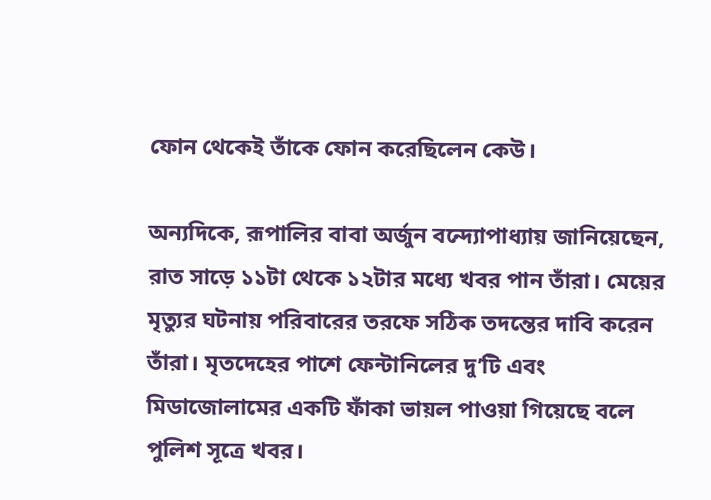ফোন থেকেই তাঁকে ফোন করেছিলেন কেউ।

অন্যদিকে, রূপালির বাবা অর্জুন বন্দ্যোপাধ্যায় জানিয়েছেন, রাত সাড়ে ১১টা থেকে ১২টার মধ্যে খবর পান তাঁরা। মেয়ের মৃত্যুর ঘটনায় পরিবারের তরফে সঠিক তদন্তের দাবি করেন তাঁরা। মৃতদেহের পাশে ফেন্টানিলের দু’টি এবং মিডাজোলামের একটি ফাঁকা ভায়ল পাওয়া গিয়েছে বলে পুলিশ সূত্রে খবর।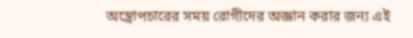অস্ত্রোপচারের সময় রোগীদের অজ্ঞান করার জন্য এই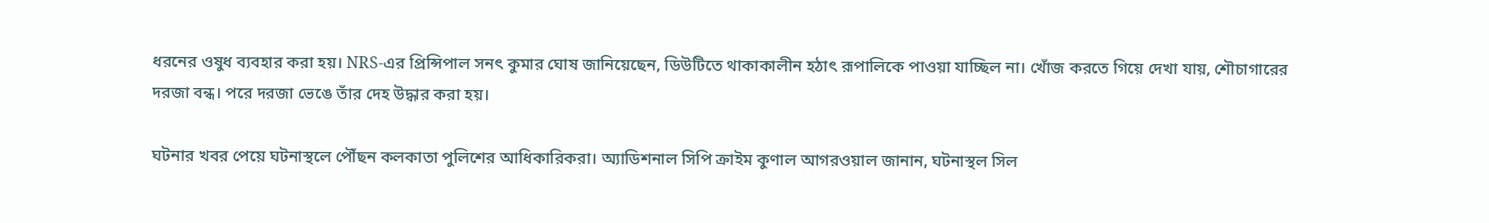ধরনের ওষুধ ব্যবহার করা হয়। NRS-এর প্রিন্সিপাল সনৎ কুমার ঘোষ জানিয়েছেন, ডিউটিতে থাকাকালীন হঠাৎ রূপালিকে পাওয়া যাচ্ছিল না। খোঁজ করতে গিয়ে দেখা যায়, শৌচাগারের দরজা বন্ধ। পরে দরজা ভেঙে তাঁর দেহ উদ্ধার করা হয়।

ঘটনার খবর পেয়ে ঘটনাস্থলে পৌঁছন কলকাতা পুলিশের আধিকারিকরা। অ্যাডিশনাল সিপি ক্রাইম কুণাল আগরওয়াল জানান, ঘটনাস্থল সিল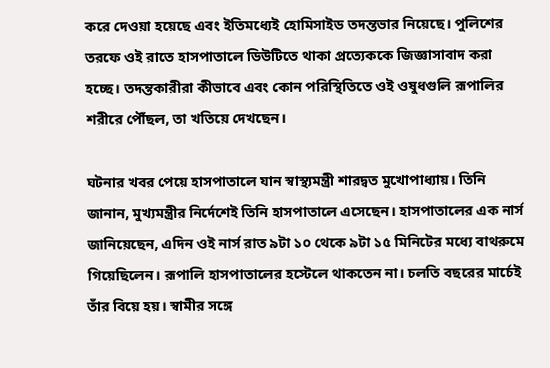করে দেওয়া হয়েছে এবং ইতিমধ্যেই হোমিসাইড তদন্তভার নিয়েছে। পুলিশের তরফে ওই রাতে হাসপাতালে ডিউটিতে থাকা প্রত্যেককে জিজ্ঞাসাবাদ করা হচ্ছে। তদন্তকারীরা কীভাবে এবং কোন পরিস্থিতিতে ওই ওষুধগুলি রূপালির শরীরে পৌঁছল, তা খতিয়ে দেখছেন।

ঘটনার খবর পেয়ে হাসপাতালে যান স্বাস্থ্যমন্ত্রী শারদ্বত মুখোপাধ্যায়। তিনি জানান, মুখ্যমন্ত্রীর নির্দেশেই তিনি হাসপাতালে এসেছেন। হাসপাতালের এক নার্স জানিয়েছেন, এদিন ওই নার্স রাত ৯টা ১০ থেকে ৯টা ১৫ মিনিটের মধ্যে বাথরুমে গিয়েছিলেন। রূপালি হাসপাতালের হস্টেলে থাকতেন না। চলতি বছরের মার্চেই তাঁর বিয়ে হয়। স্বামীর সঙ্গে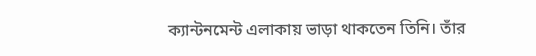ক্যান্টনমেন্ট এলাকায় ভাড়া থাকতেন তিনি। তাঁর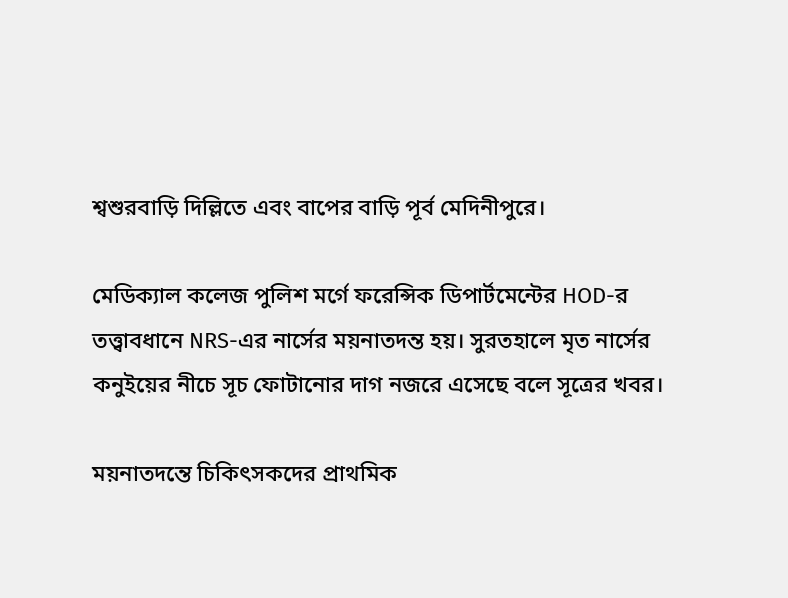শ্বশুরবাড়ি দিল্লিতে এবং বাপের বাড়ি পূর্ব মেদিনীপুরে।

মেডিক্যাল কলেজ পুলিশ মর্গে ফরেন্সিক ডিপার্টমেন্টের HOD-র তত্ত্বাবধানে NRS-এর নার্সের ময়নাতদন্ত হয়। সুরতহালে মৃত নার্সের কনুইয়ের নীচে সূচ ফোটানোর দাগ নজরে এসেছে বলে সূত্রের খবর।

ময়নাতদন্তে চিকিৎসকদের প্রাথমিক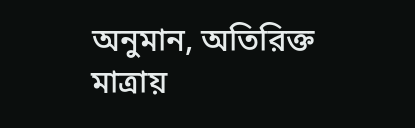অনুমান, অতিরিক্ত মাত্রায়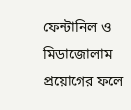ফেন্টানিল ও মিডাজোলাম প্রয়োগের ফলে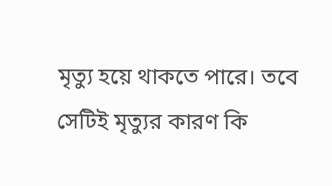মৃত্যু হয়ে থাকতে পারে। তবে সেটিই মৃত্যুর কারণ কি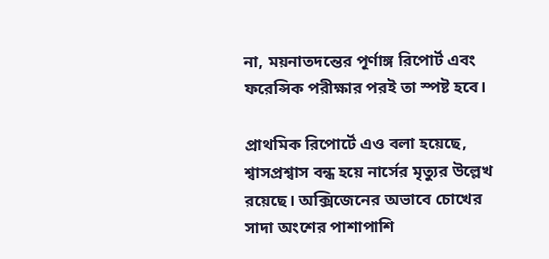না, ময়নাতদন্তের পূর্ণাঙ্গ রিপোর্ট এবং ফরেন্সিক পরীক্ষার পরই তা স্পষ্ট হবে।

প্রাথমিক রিপোর্টে এও বলা হয়েছে, শ্বাসপ্রশ্বাস বন্ধ হয়ে নার্সের মৃত্যুর উল্লেখ রয়েছে। অক্সিজেনের অভাবে চোখের সাদা অংশের পাশাপাশি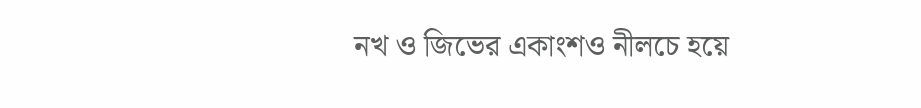নখ ও জিভের একাংশও নীলচে হয়ে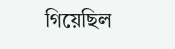গিয়েছিল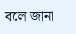বলে জানা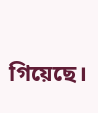গিয়েছে।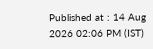Published at : 14 Aug 2026 02:06 PM (IST)